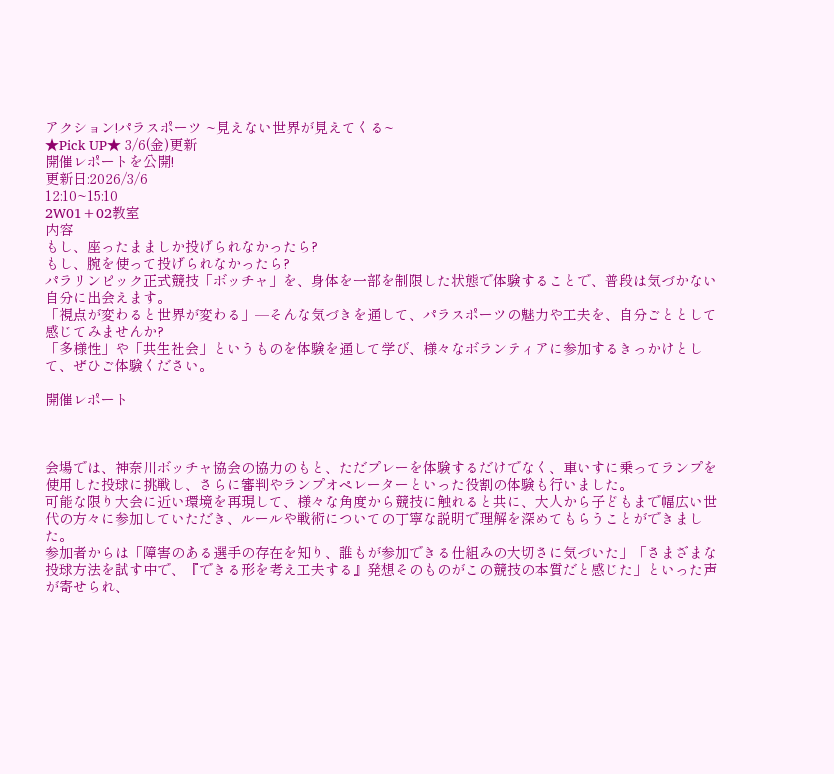アクション!パラスポーツ ~見えない世界が見えてくる~
★Pick UP★ 3/6(金)更新
開催レポートを公開!
更新日:2026/3/6
12:10~15:10
2W01+02教室
内容
もし、座ったまましか投げられなかったら?
もし、腕を使って投げられなかったら?
パラリンピック正式競技「ボッチャ」を、身体を一部を制限した状態で体験することで、普段は気づかない自分に出会えます。
「視点が変わると世界が変わる」─そんな気づきを通して、パラスポーツの魅力や工夫を、自分ごととして感じてみませんか?
「多様性」や「共生社会」というものを体験を通して学び、様々なボランティアに参加するきっかけとして、ぜひご体験ください。

開催レポート



会場では、神奈川ボッチャ協会の協力のもと、ただプレーを体験するだけでなく、車いすに乗ってランプを使用した投球に挑戦し、さらに審判やランプオペレーターといった役割の体験も行いました。
可能な限り大会に近い環境を再現して、様々な角度から競技に触れると共に、大人から子どもまで幅広い世代の方々に参加していただき、ルールや戦術についての丁寧な説明で理解を深めてもらうことができました。
参加者からは「障害のある選手の存在を知り、誰もが参加できる仕組みの大切さに気づいた」「さまざまな投球方法を試す中で、『できる形を考え工夫する』発想そのものがこの競技の本質だと感じた」といった声が寄せられ、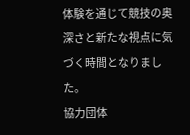体験を通じて競技の奥深さと新たな視点に気づく時間となりました。
協力団体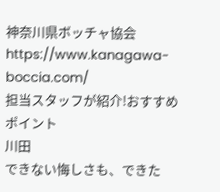神奈川県ボッチャ協会
https://www.kanagawa-boccia.com/
担当スタッフが紹介!おすすめポイント
川田
できない悔しさも、できた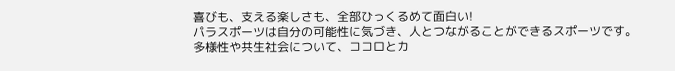喜びも、支える楽しさも、全部ひっくるめて面白い!
パラスポーツは自分の可能性に気づき、人とつながることができるスポーツです。
多様性や共生社会について、ココロとカ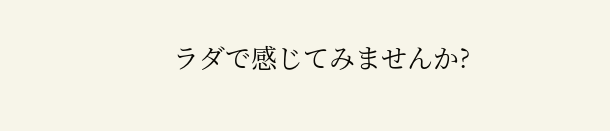ラダで感じてみませんか?